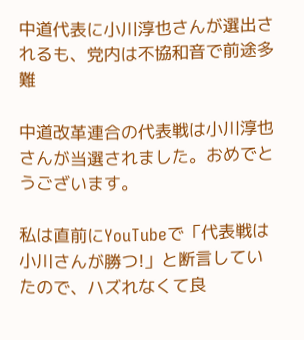中道代表に小川淳也さんが選出されるも、党内は不協和音で前途多難

中道改革連合の代表戦は小川淳也さんが当選されました。おめでとうございます。

私は直前にYouTubeで「代表戦は小川さんが勝つ!」と断言していたので、ハズれなくて良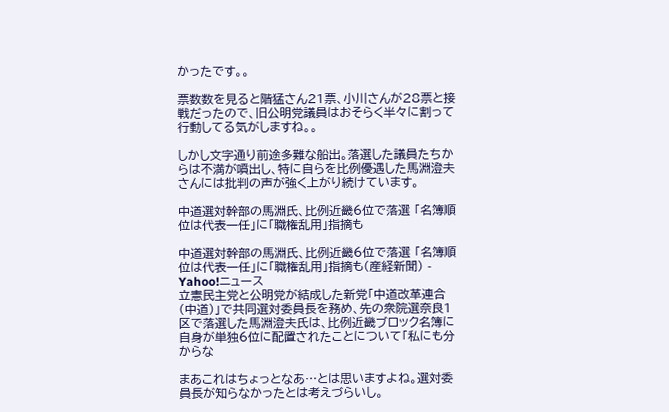かったです。。

票数数を見ると階猛さん21票、小川さんが28票と接戦だったので、旧公明党議員はおそらく半々に割って行動してる気がしますね。。

しかし文字通り前途多難な船出。落選した議員たちからは不満が噴出し、特に自らを比例優遇した馬淵澄夫さんには批判の声が強く上がり続けています。

中道選対幹部の馬淵氏、比例近畿6位で落選 「名簿順位は代表一任」に「職権乱用」指摘も

中道選対幹部の馬淵氏、比例近畿6位で落選 「名簿順位は代表一任」に「職権乱用」指摘も(産経新聞) - Yahoo!ニュース
立憲民主党と公明党が結成した新党「中道改革連合(中道)」で共同選対委員長を務め、先の衆院選奈良1区で落選した馬淵澄夫氏は、比例近畿ブロック名簿に自身が単独6位に配置されたことについて「私にも分からな

まあこれはちょっとなあ…とは思いますよね。選対委員長が知らなかったとは考えづらいし。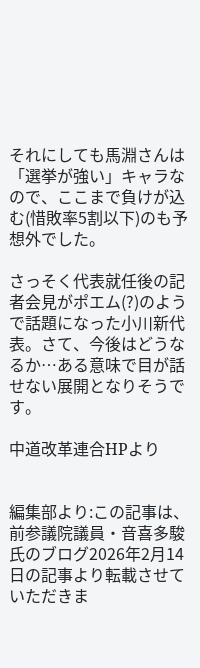それにしても馬淵さんは「選挙が強い」キャラなので、ここまで負けが込む(惜敗率5割以下)のも予想外でした。

さっそく代表就任後の記者会見がポエム(?)のようで話題になった小川新代表。さて、今後はどうなるか…ある意味で目が話せない展開となりそうです。

中道改革連合HPより


編集部より:この記事は、前参議院議員・音喜多駿氏のブログ2026年2月14日の記事より転載させていただきま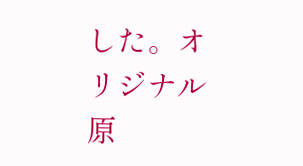した。オリジナル原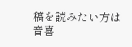稿を読みたい方は音喜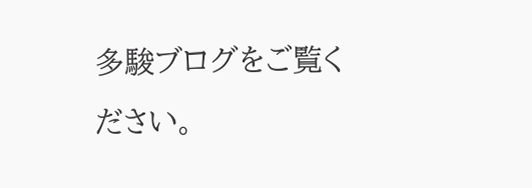多駿ブログをご覧ください。